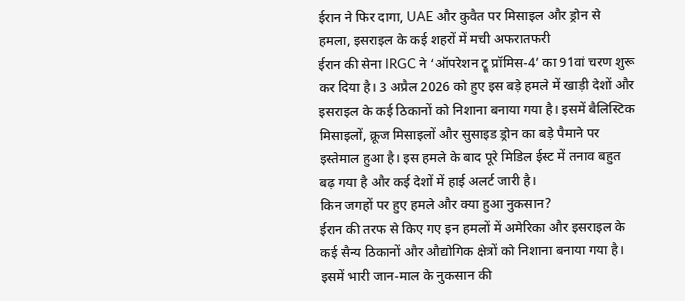ईरान ने फिर दागा, UAE और कुवैत पर मिसाइल और ड्रोन से हमला, इसराइल के कई शहरों में मची अफरातफरी
ईरान की सेना IRGC ने ‘ऑपरेशन ट्रू प्रॉमिस-4’ का 91वां चरण शुरू कर दिया है। 3 अप्रैल 2026 को हुए इस बड़े हमले में खाड़ी देशों और इसराइल के कई ठिकानों को निशाना बनाया गया है। इसमें बैलिस्टिक मिसाइलों, क्रूज मिसाइलों और सुसाइड ड्रोन का बड़े पैमाने पर इस्तेमाल हुआ है। इस हमले के बाद पूरे मिडिल ईस्ट में तनाव बहुत बढ़ गया है और कई देशों में हाई अलर्ट जारी है।
किन जगहों पर हुए हमले और क्या हुआ नुकसान?
ईरान की तरफ से किए गए इन हमलों में अमेरिका और इसराइल के कई सैन्य ठिकानों और औद्योगिक क्षेत्रों को निशाना बनाया गया है। इसमें भारी जान-माल के नुकसान की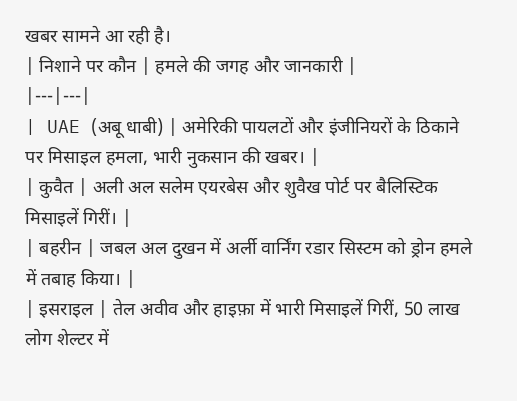खबर सामने आ रही है।
| निशाने पर कौन | हमले की जगह और जानकारी |
|---|---|
| UAE (अबू धाबी) | अमेरिकी पायलटों और इंजीनियरों के ठिकाने पर मिसाइल हमला, भारी नुकसान की खबर। |
| कुवैत | अली अल सलेम एयरबेस और शुवैख पोर्ट पर बैलिस्टिक मिसाइलें गिरीं। |
| बहरीन | जबल अल दुखन में अर्ली वार्निंग रडार सिस्टम को ड्रोन हमले में तबाह किया। |
| इसराइल | तेल अवीव और हाइफ़ा में भारी मिसाइलें गिरीं, 50 लाख लोग शेल्टर में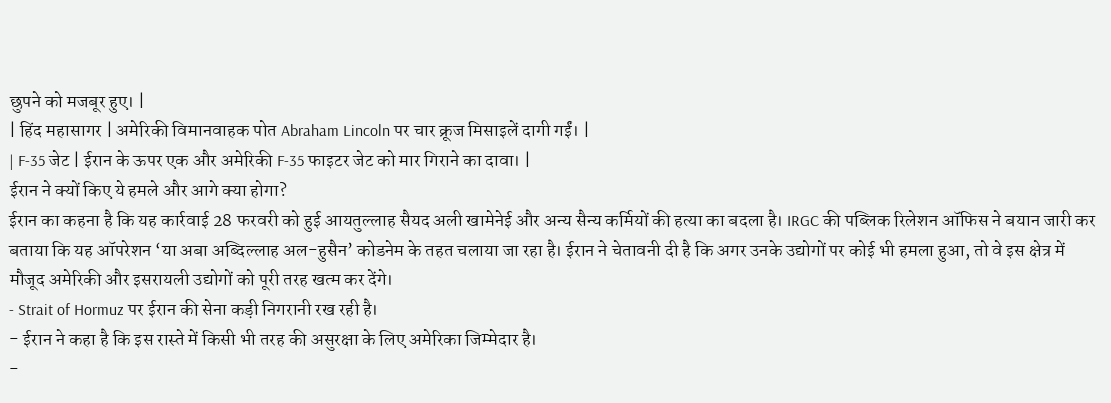छुपने को मजबूर हुए। |
| हिंद महासागर | अमेरिकी विमानवाहक पोत Abraham Lincoln पर चार क्रूज मिसाइलें दागी गईं। |
| F-35 जेट | ईरान के ऊपर एक और अमेरिकी F-35 फाइटर जेट को मार गिराने का दावा। |
ईरान ने क्यों किए ये हमले और आगे क्या होगा?
ईरान का कहना है कि यह कार्रवाई 28 फरवरी को हुई आयतुल्लाह सैयद अली खामेनेई और अन्य सैन्य कर्मियों की हत्या का बदला है। IRGC की पब्लिक रिलेशन ऑफिस ने बयान जारी कर बताया कि यह ऑपरेशन ‘या अबा अब्दिल्लाह अल-हुसैन’ कोडनेम के तहत चलाया जा रहा है। ईरान ने चेतावनी दी है कि अगर उनके उद्योगों पर कोई भी हमला हुआ, तो वे इस क्षेत्र में मौजूद अमेरिकी और इसरायली उद्योगों को पूरी तरह खत्म कर देंगे।
- Strait of Hormuz पर ईरान की सेना कड़ी निगरानी रख रही है।
- ईरान ने कहा है कि इस रास्ते में किसी भी तरह की असुरक्षा के लिए अमेरिका जिम्मेदार है।
-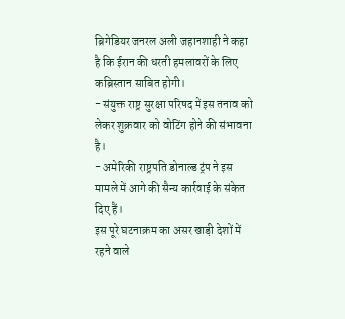ब्रिगेडियर जनरल अली जहानशाही ने कहा है कि ईरान की धरती हमलावरों के लिए कब्रिस्तान साबित होगी।
- संयुक्त राष्ट्र सुरक्षा परिषद में इस तनाव को लेकर शुक्रवार को वोटिंग होने की संभावना है।
- अमेरिकी राष्ट्रपति डोनाल्ड ट्रंप ने इस मामले में आगे की सैन्य कार्रवाई के संकेत दिए हैं।
इस पूरे घटनाक्रम का असर खाड़ी देशों में रहने वाले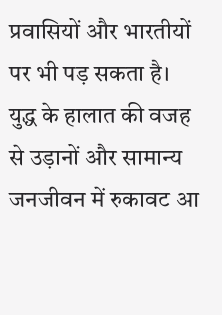प्रवासियों और भारतीयों पर भी पड़ सकता है। युद्ध के हालात की वजह से उड़ानों और सामान्य जनजीवन में रुकावट आ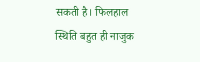सकती है। फिलहाल स्थिति बहुत ही नाजुक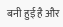बनी हुई है और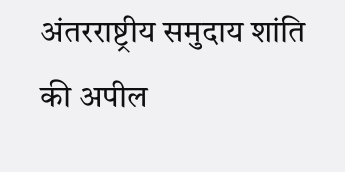अंतरराष्ट्रीय समुदाय शांति की अपील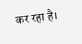कर रहा है।